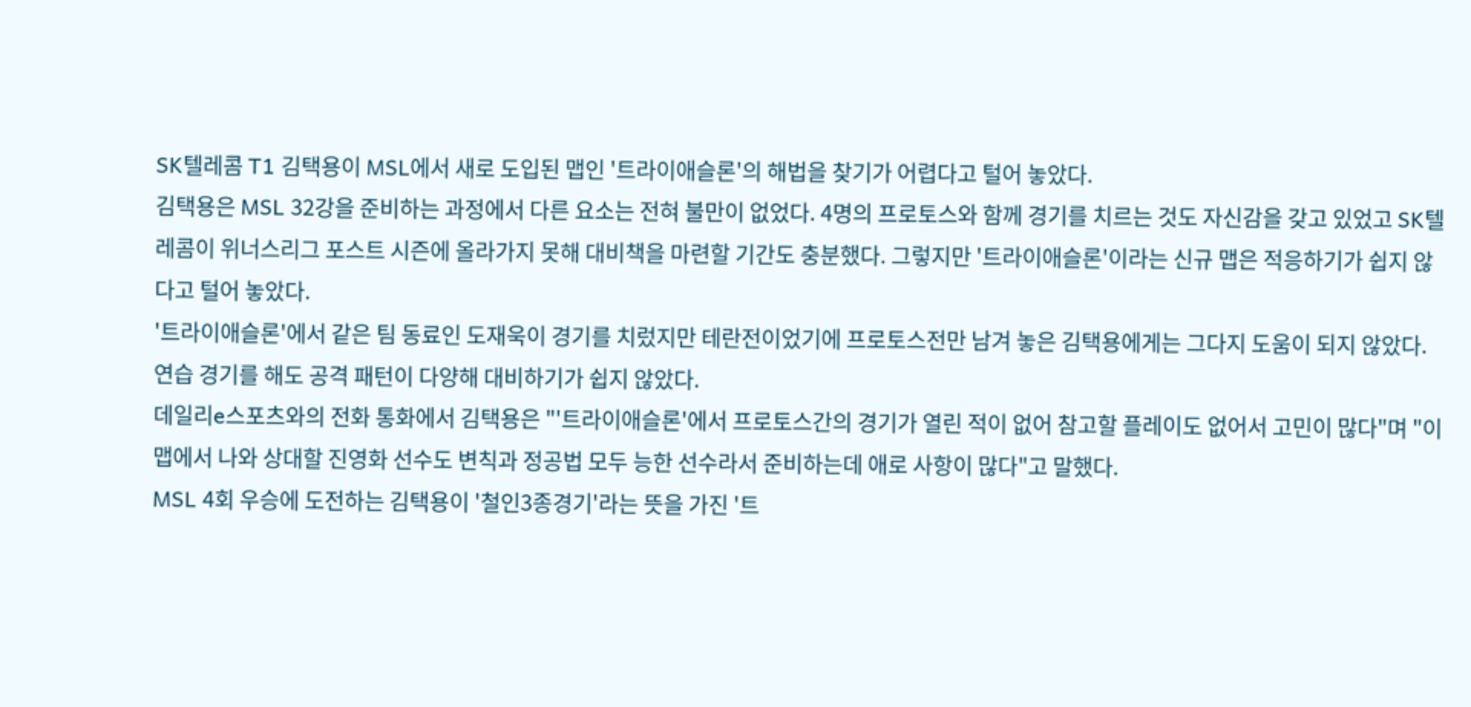SK텔레콤 T1 김택용이 MSL에서 새로 도입된 맵인 '트라이애슬론'의 해법을 찾기가 어렵다고 털어 놓았다.
김택용은 MSL 32강을 준비하는 과정에서 다른 요소는 전혀 불만이 없었다. 4명의 프로토스와 함께 경기를 치르는 것도 자신감을 갖고 있었고 SK텔레콤이 위너스리그 포스트 시즌에 올라가지 못해 대비책을 마련할 기간도 충분했다. 그렇지만 '트라이애슬론'이라는 신규 맵은 적응하기가 쉽지 않다고 털어 놓았다.
'트라이애슬론'에서 같은 팀 동료인 도재욱이 경기를 치렀지만 테란전이었기에 프로토스전만 남겨 놓은 김택용에게는 그다지 도움이 되지 않았다. 연습 경기를 해도 공격 패턴이 다양해 대비하기가 쉽지 않았다.
데일리e스포츠와의 전화 통화에서 김택용은 "'트라이애슬론'에서 프로토스간의 경기가 열린 적이 없어 참고할 플레이도 없어서 고민이 많다"며 "이 맵에서 나와 상대할 진영화 선수도 변칙과 정공법 모두 능한 선수라서 준비하는데 애로 사항이 많다"고 말했다.
MSL 4회 우승에 도전하는 김택용이 '철인3종경기'라는 뜻을 가진 '트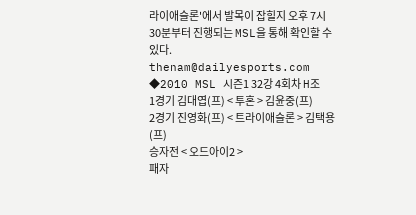라이애슬론'에서 발목이 잡힐지 오후 7시30분부터 진행되는 MSL을 통해 확인할 수 있다.
thenam@dailyesports.com
◆2010 MSL 시즌1 32강 4회차 H조
1경기 김대엽(프) < 투혼 > 김윤중(프)
2경기 진영화(프) < 트라이애슬론 > 김택용(프)
승자전 < 오드아이2 >
패자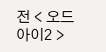전 < 오드아이2 >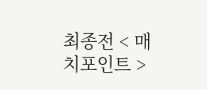최종전 < 매치포인트 >